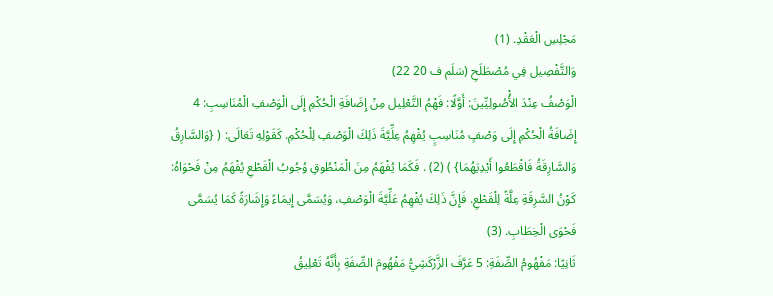مَجْلِسِ الْعَقْدِ. (1)
وَالتَّفْصِيل فِي مُصْطَلَحِ (سَلَم ف 20 22)
الْوَصْفُ عِنْدَ الأُْصُولِيِّينَ: أَوَّلًا: فَهْمُ التَّعْلِيل مِنْ إِضَافَةِ الْحُكْمِ إِلَى الْوَصْفِ الْمُنَاسِبِ: 4 إِضَافَةُ الْحُكْمِ إِلَى وَصْفٍ مُنَاسِبٍ يُفْهِمُ عِلِّيَّةَ ذَلِكَ الْوَصْفِ لِلْحُكْمِ. كَقَوْلِهِ تَعَالَى: ( {وَالسَّارِقُ وَالسَّارِقَةُ فَاقْطَعُوا أَيْدِيَهُمَا} ) (2) . فَكَمَا يُفْهَمُ مِنَ الْمَنْطُوقِ وُجُوبُ الْقَطْعِ يُفْهَمُ مِنْ فَحْوَاهُ: كَوْنُ السَّرِقَةِ عِلَّةً لِلْقَطْعِ. فَإِنَّ ذَلِكَ يُفْهِمُ عَلِّيَّةَ الْوَصْفِ، وَيُسَمَّى إِيمَاءً وَإِشَارَةً كَمَا يُسَمَّى فَحْوَى الْخِطَابِ. (3)
ثَانِيًا: مَفْهُومُ الصِّفَةِ: 5 عَرَّفَ الزَّرْكَشِيُّ مَفْهُومَ الصِّفَةِ بِأَنَّهُ تَعْلِيقُ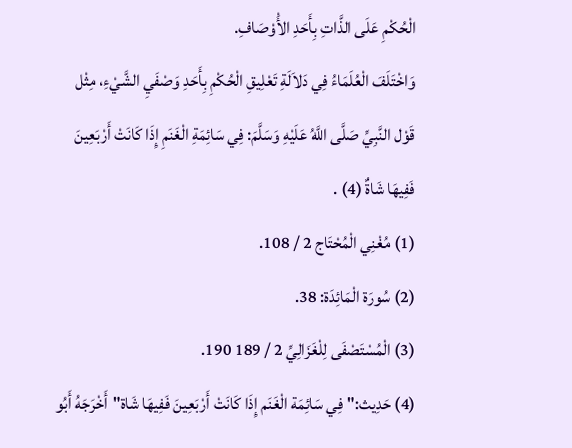الْحُكْمِ عَلَى الذَّاتِ بِأَحَدِ الأَْوْصَافِ.
وَاخْتَلَفَ الْعُلَمَاءُ فِي دَلاَلَةِ تَعْلِيقِ الْحُكْمِ بِأَحَدِ وَصْفَيِ الشَّيْءِ، مِثْل قَوْل النَّبِيِّ صَلَّى اللَّهُ عَلَيْهِ وَسَلَّمَ: فِي سَائِمَةِ الْغَنَمِ إِذَا كَانَتْ أَرْبَعِينَ فَفِيهَا شَاةٌ (4) .
(1) مُغْنِي الْمُحْتَاج 2 / 108.
(2) سُورَة الْمَائِدَة: 38.
(3) الْمُسْتَصْفَى لِلْغَزَالِيِّ 2 / 189 190.
(4) حَدِيث:"فِي سَائِمَة الْغَنَم إِذَا كَانَتْ أَرْبَعِينَ فَفِيهَا شَاة"أَخْرَجَهُ أَبُو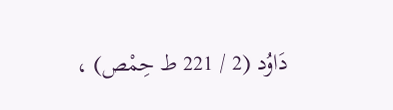دَاوُد (2 / 221 ط حِمْص) ،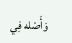وَأَصْله فِي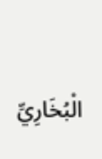الْبُخَارِيِّ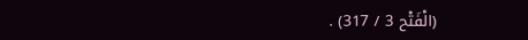(الْفَتْح 3 / 317) .